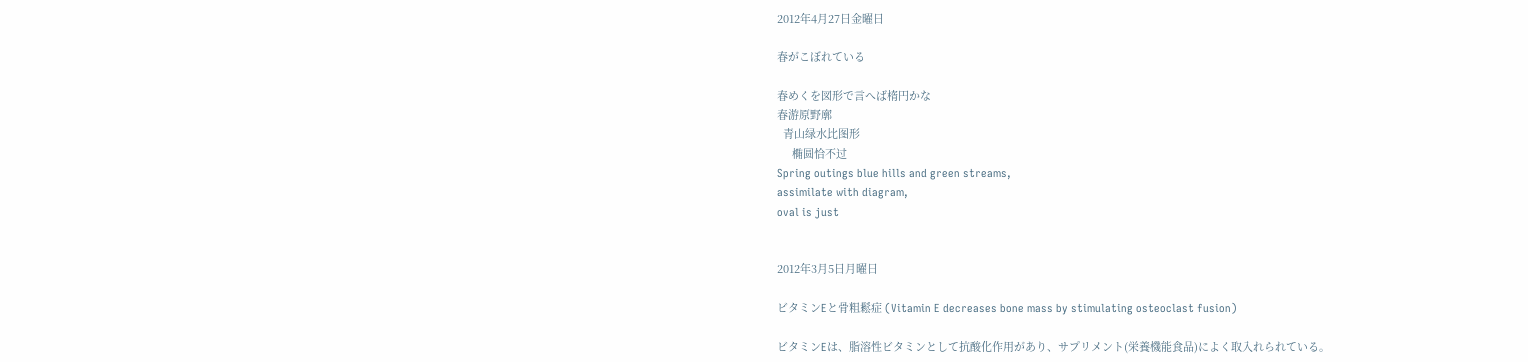2012年4月27日金曜日

春がこぼれている

春めくを図形で言へば楕円かな
春游原野廓
  青山绿水比图形
     椭圆恰不过
Spring outings blue hills and green streams,
assimilate with diagram,
oval is just


2012年3月5日月曜日

ビタミンEと骨粗鬆症 (Vitamin E decreases bone mass by stimulating osteoclast fusion)

ビタミンEは、脂溶性ビタミンとして抗酸化作用があり、サプリメント(栄養機能食品)によく取入れられている。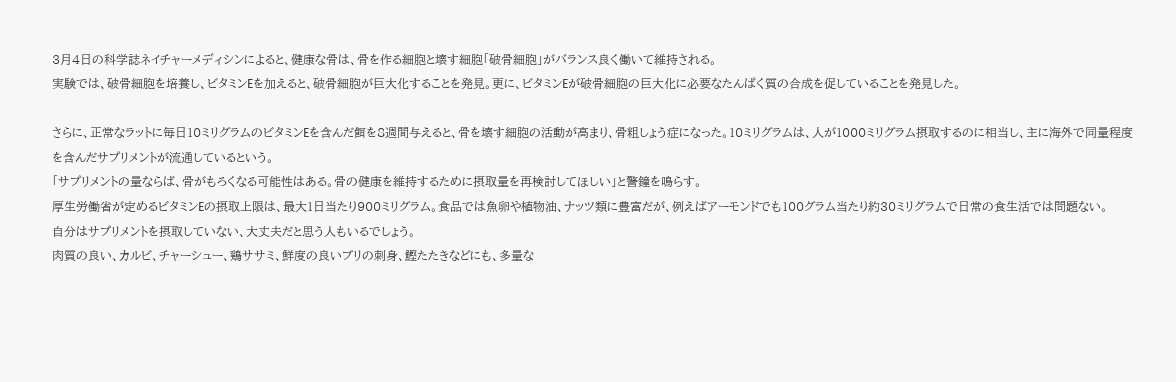3月4日の科学誌ネイチャーメディシンによると、健康な骨は、骨を作る細胞と壊す細胞「破骨細胞」がバランス良く働いて維持される。
実験では、破骨細胞を培養し、ビタミンEを加えると、破骨細胞が巨大化することを発見。更に、ビタミンEが破骨細胞の巨大化に必要なたんぱく質の合成を促していることを発見した。

さらに、正常なラットに毎日10ミリグラムのビタミンEを含んだ餌を8週間与えると、骨を壊す細胞の活動が高まり、骨粗しょう症になった。10ミリグラムは、人が1000ミリグラム摂取するのに相当し、主に海外で同量程度を含んだサプリメントが流通しているという。
「サプリメントの量ならば、骨がもろくなる可能性はある。骨の健康を維持するために摂取量を再検討してほしい」と警鐘を鳴らす。
厚生労働省が定めるビタミンEの摂取上限は、最大1日当たり900ミリグラム。食品では魚卵や植物油、ナッツ類に豊富だが、例えばアーモンドでも100グラム当たり約30ミリグラムで日常の食生活では問題ない。
自分はサプリメントを摂取していない、大丈夫だと思う人もいるでしょう。
肉質の良い、カルビ、チャーシュー、鶏ササミ、鮮度の良いブリの刺身、鰹たたきなどにも、多量な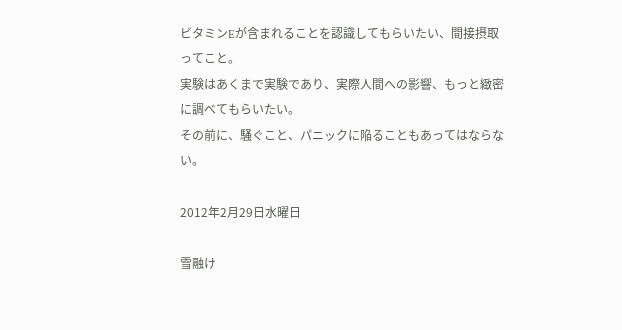ビタミンEが含まれることを認識してもらいたい、間接摂取ってこと。
実験はあくまで実験であり、実際人間への影響、もっと緻密に調べてもらいたい。
その前に、騒ぐこと、パニックに陥ることもあってはならない。

2012年2月29日水曜日

雪融け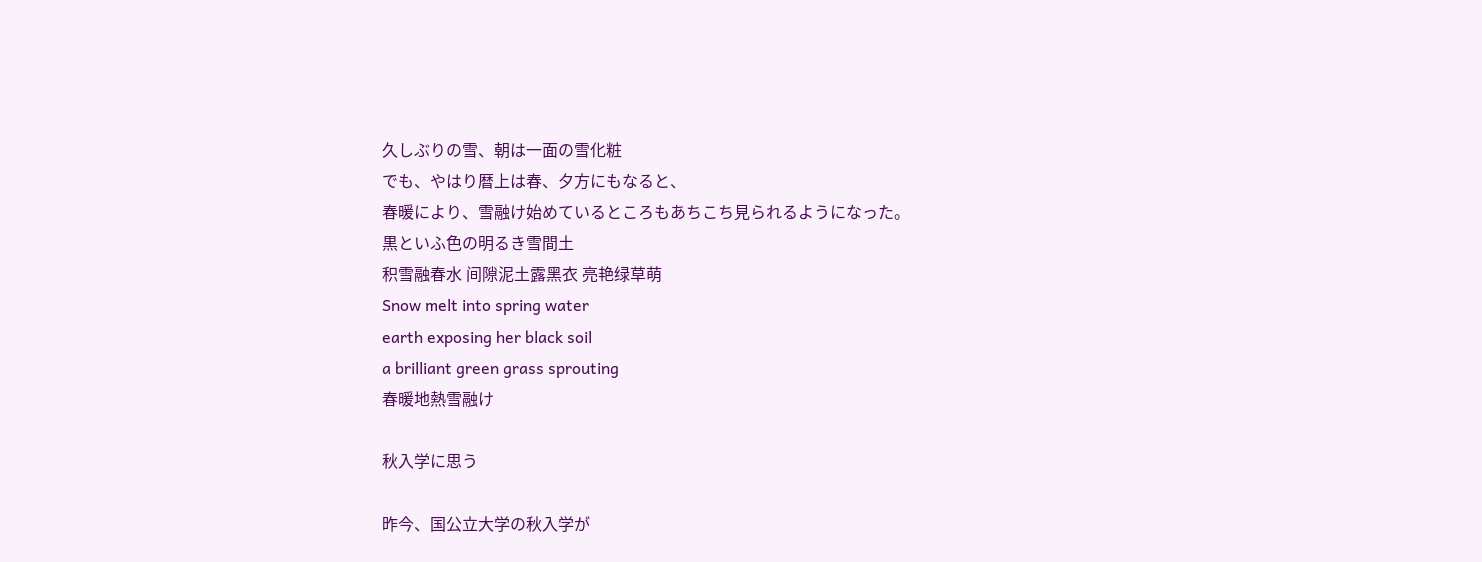久しぶりの雪、朝は一面の雪化粧
でも、やはり暦上は春、夕方にもなると、
春暖により、雪融け始めているところもあちこち見られるようになった。
黒といふ色の明るき雪間土
积雪融春水 间隙泥土露黑衣 亮艳绿草萌
Snow melt into spring water
earth exposing her black soil
a brilliant green grass sprouting
春暖地熱雪融け

秋入学に思う

昨今、国公立大学の秋入学が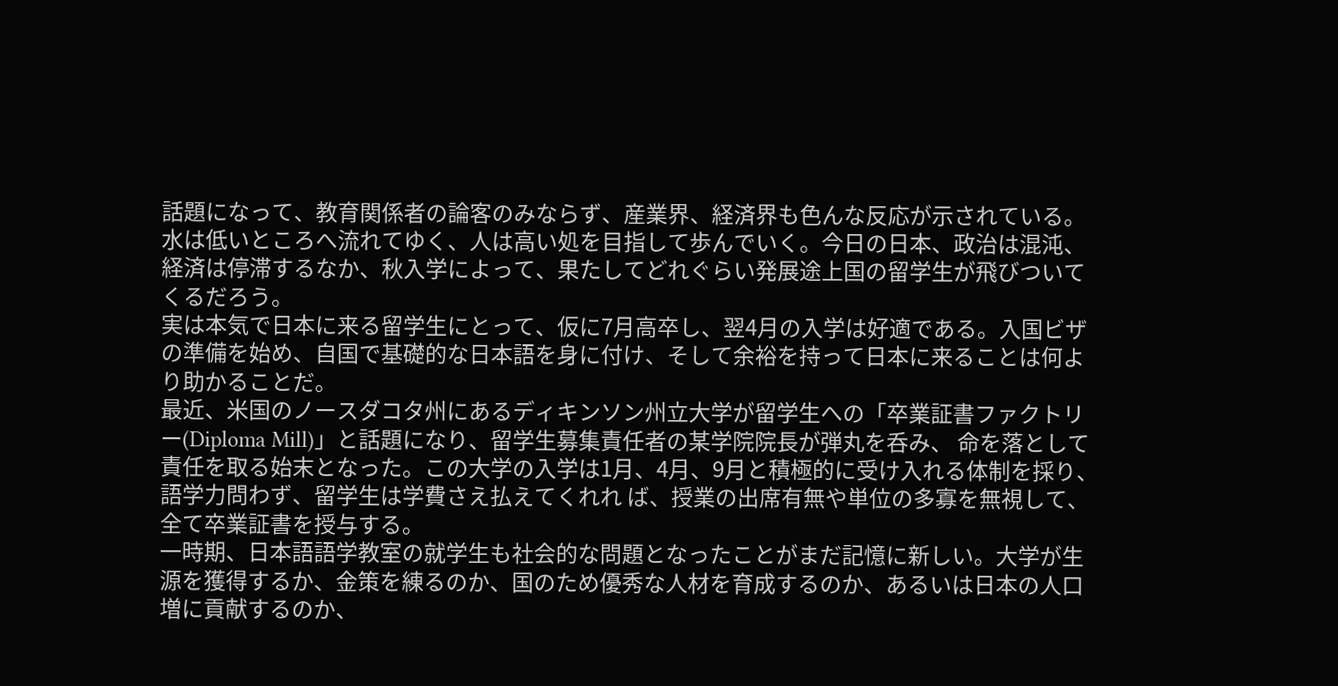話題になって、教育関係者の論客のみならず、産業界、経済界も色んな反応が示されている。
水は低いところへ流れてゆく、人は高い処を目指して歩んでいく。今日の日本、政治は混沌、経済は停滞するなか、秋入学によって、果たしてどれぐらい発展途上国の留学生が飛びついてくるだろう。
実は本気で日本に来る留学生にとって、仮に7月高卒し、翌4月の入学は好適である。入国ビザの準備を始め、自国で基礎的な日本語を身に付け、そして余裕を持って日本に来ることは何より助かることだ。
最近、米国のノースダコタ州にあるディキンソン州立大学が留学生への「卒業証書ファクトリー(Diploma Mill)」と話題になり、留学生募集責任者の某学院院長が弾丸を呑み、 命を落として責任を取る始末となった。この大学の入学は1月、4月、9月と積極的に受け入れる体制を採り、語学力問わず、留学生は学費さえ払えてくれれ ば、授業の出席有無や単位の多寡を無視して、全て卒業証書を授与する。
一時期、日本語語学教室の就学生も社会的な問題となったことがまだ記憶に新しい。大学が生源を獲得するか、金策を練るのか、国のため優秀な人材を育成するのか、あるいは日本の人口増に貢献するのか、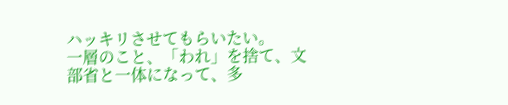ハッキリさせてもらいたい。
一層のこと、「われ」を捨て、文部省と一体になって、多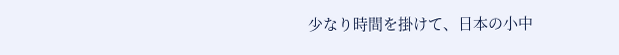少なり時間を掛けて、日本の小中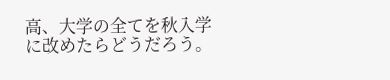高、大学の全てを秋入学に改めたらどうだろう。